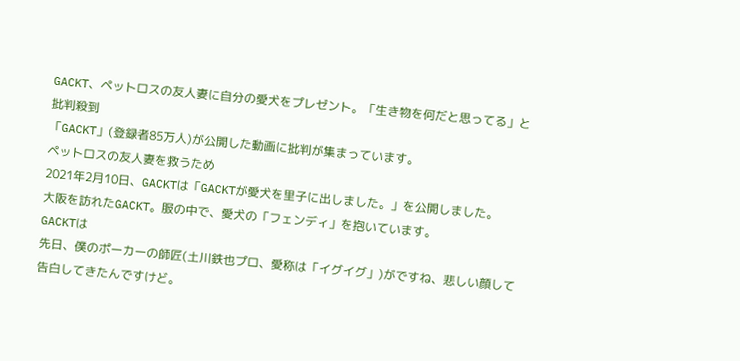GACKT、ペットロスの友人妻に自分の愛犬をプレゼント。「生き物を何だと思ってる」と批判殺到
「GACKT」(登録者85万人)が公開した動画に批判が集まっています。
ペットロスの友人妻を救うため
2021年2月10日、GACKTは「GACKTが愛犬を里子に出しました。」を公開しました。
大阪を訪れたGACKT。服の中で、愛犬の「フェンディ」を抱いています。
GACKTは
先日、僕のポーカーの師匠(土川鉄也プロ、愛称は「イグイグ」)がですね、悲しい顔して告白してきたんですけど。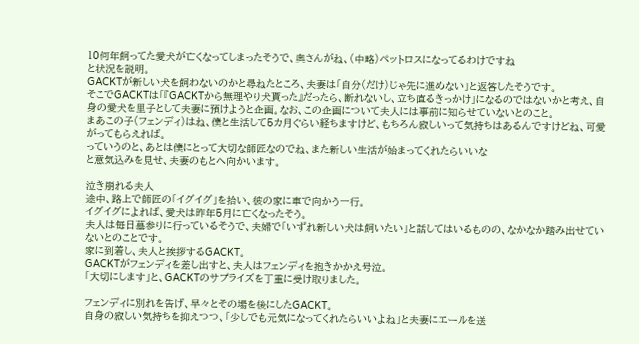10何年飼ってた愛犬が亡くなってしまったそうで、奥さんがね、(中略)ペットロスになってるわけですね
と状況を説明。
GACKTが新しい犬を飼わないのかと尋ねたところ、夫妻は「自分(だけ)じゃ先に進めない」と返答したそうです。
そこでGACKTは「『GACKTから無理やり犬貰った』だったら、断れないし、立ち直るきっかけ」になるのではないかと考え、自身の愛犬を里子として夫妻に預けようと企画。なお、この企画について夫人には事前に知らせていないとのこと。
まあこの子(フェンディ)はね、僕と生活して5カ月ぐらい経ちますけど、もちろん寂しいって気持ちはあるんですけどね、可愛がってもらえれば。
っていうのと、あとは僕にとって大切な師匠なのでね、また新しい生活が始まってくれたらいいな
と意気込みを見せ、夫妻のもとへ向かいます。

泣き崩れる夫人
途中、路上で師匠の「イグイグ」を拾い、彼の家に車で向かう一行。
イグイグによれば、愛犬は昨年5月に亡くなったそう。
夫人は毎日墓参りに行っているそうで、夫婦で「いずれ新しい犬は飼いたい」と話してはいるものの、なかなか踏み出せていないとのことです。
家に到着し、夫人と挨拶するGACKT。
GACKTがフェンディを差し出すと、夫人はフェンディを抱きかかえ号泣。
「大切にします」と、GACKTのサプライズを丁重に受け取りました。

フェンディに別れを告げ、早々とその場を後にしたGACKT。
自身の寂しい気持ちを抑えつつ、「少しでも元気になってくれたらいいよね」と夫妻にエールを送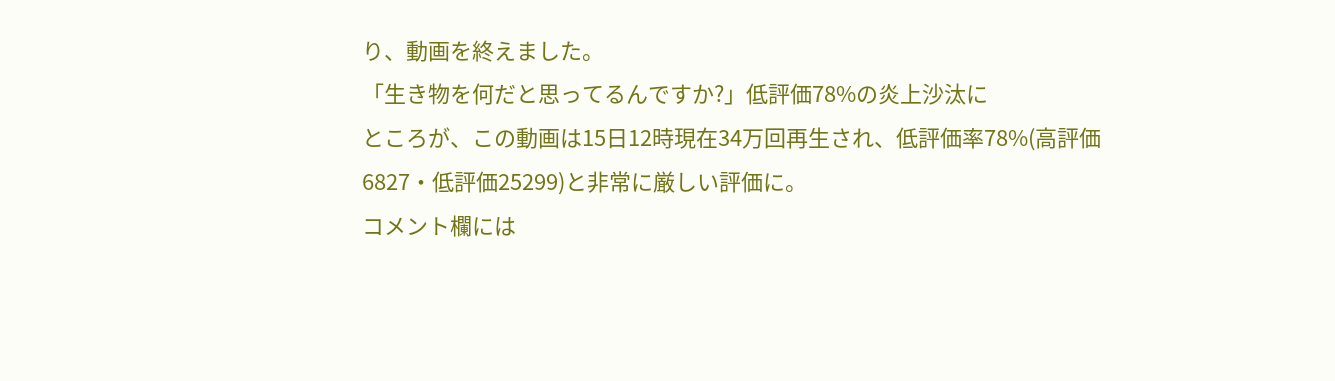り、動画を終えました。
「生き物を何だと思ってるんですか?」低評価78%の炎上沙汰に
ところが、この動画は15日12時現在34万回再生され、低評価率78%(高評価6827・低評価25299)と非常に厳しい評価に。
コメント欄には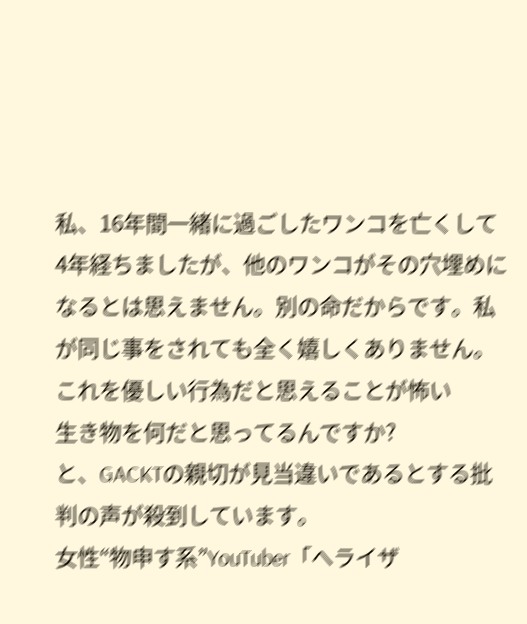私、16年間一緒に過ごしたワンコを亡くして4年経ちましたが、他のワンコがその穴埋めになるとは思えません。別の命だからです。私が同じ事をされても全く嬉しくありません。
これを優しい行為だと思えることが怖い
生き物を何だと思ってるんですか?
と、GACKTの親切が見当違いであるとする批判の声が殺到しています。
女性“物申す系”YouTuber「へライザ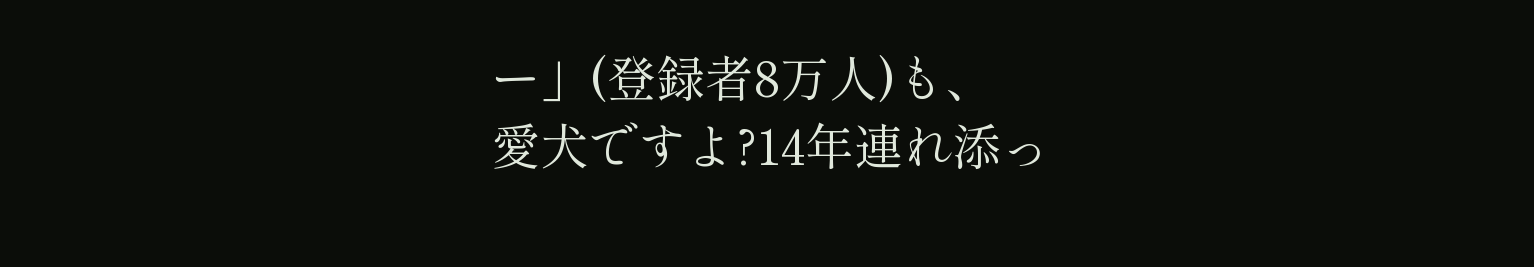ー」(登録者8万人)も、
愛犬ですよ?14年連れ添っ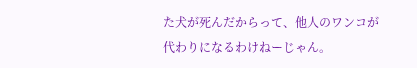た犬が死んだからって、他人のワンコが代わりになるわけねーじゃん。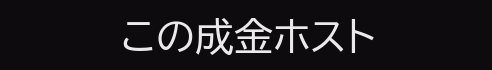この成金ホスト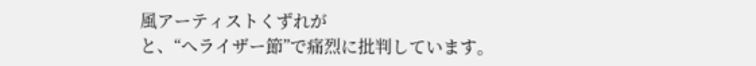風アーティストくずれが
と、“へライザー節”で痛烈に批判しています。